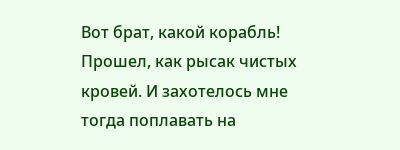Вот брат, какой корабль! Прошел, как рысак чистых кровей. И захотелось мне тогда поплавать на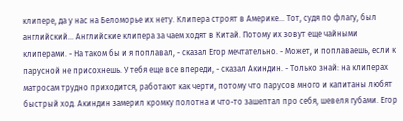клипере, да у нас на Беломорье их нету. Клипера строят в Америке... Тот, судя по флагу, был английский... Английские клипера за чаем ходят в Китай. Потому их зовут еще чайными клиперами. - На таком бы и я поплавал, - сказал Егор мечтательно. - Может, и поплаваешь, если к парусной не присохнешь. У тебя еще все впереди, - сказал Акиндин. - Только знай: на клиперах матросам трудно приходится, работают как черти, потому что парусов много и капитаны любят быстрый ход. Акиндин замерил кромку полотна и что-то зашептал про себя, шевеля губами. Егор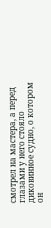смотрел на мастера, а перед глазами у него стояло диковинное судно, о котором он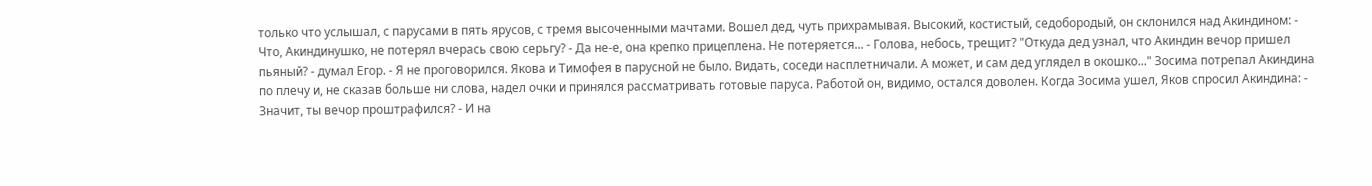только что услышал, с парусами в пять ярусов, с тремя высоченными мачтами. Вошел дед, чуть прихрамывая. Высокий, костистый, седобородый, он склонился над Акиндином: - Что, Акиндинушко, не потерял вчерась свою серьгу? - Да не-е, она крепко прицеплена. Не потеряется... - Голова, небось, трещит? "Откуда дед узнал, что Акиндин вечор пришел пьяный? - думал Егор. - Я не проговорился. Якова и Тимофея в парусной не было. Видать, соседи насплетничали. А может, и сам дед углядел в окошко..." Зосима потрепал Акиндина по плечу и, не сказав больше ни слова, надел очки и принялся рассматривать готовые паруса. Работой он, видимо, остался доволен. Когда Зосима ушел, Яков спросил Акиндина: - Значит, ты вечор проштрафился? - И на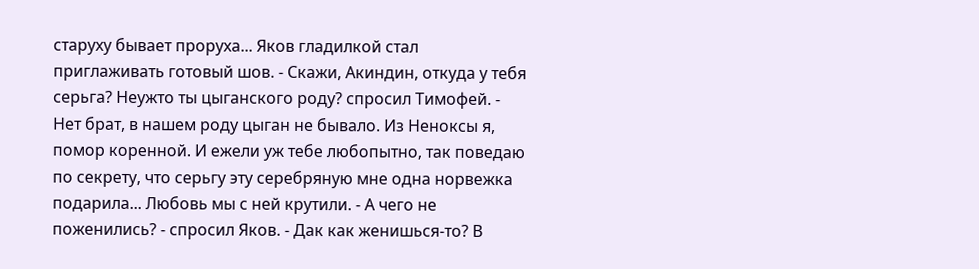старуху бывает проруха... Яков гладилкой стал приглаживать готовый шов. - Скажи, Акиндин, откуда у тебя серьга? Неужто ты цыганского роду? спросил Тимофей. - Нет брат, в нашем роду цыган не бывало. Из Неноксы я, помор коренной. И ежели уж тебе любопытно, так поведаю по секрету, что серьгу эту серебряную мне одна норвежка подарила... Любовь мы с ней крутили. - А чего не поженились? - спросил Яков. - Дак как женишься-то? В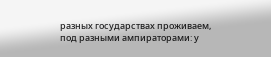разных государствах проживаем, под разными ампираторами: у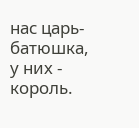нас царь-батюшка, у них - король.